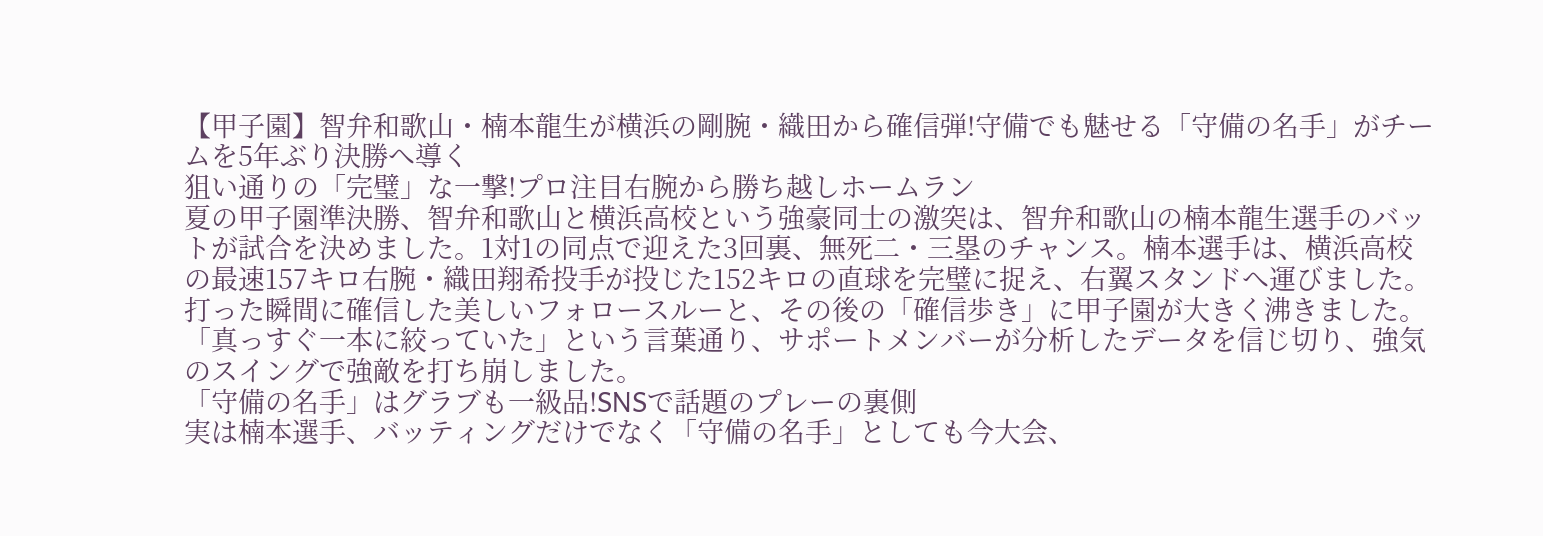【甲子園】智弁和歌山・楠本龍生が横浜の剛腕・織田から確信弾!守備でも魅せる「守備の名手」がチームを5年ぶり決勝へ導く
狙い通りの「完璧」な一撃!プロ注目右腕から勝ち越しホームラン
夏の甲子園準決勝、智弁和歌山と横浜高校という強豪同士の激突は、智弁和歌山の楠本龍生選手のバットが試合を決めました。1対1の同点で迎えた3回裏、無死二・三塁のチャンス。楠本選手は、横浜高校の最速157キロ右腕・織田翔希投手が投じた152キロの直球を完璧に捉え、右翼スタンドへ運びました。打った瞬間に確信した美しいフォロースルーと、その後の「確信歩き」に甲子園が大きく沸きました。「真っすぐ一本に絞っていた」という言葉通り、サポートメンバーが分析したデータを信じ切り、強気のスイングで強敵を打ち崩しました。
「守備の名手」はグラブも一級品!SNSで話題のプレーの裏側
実は楠本選手、バッティングだけでなく「守備の名手」としても今大会、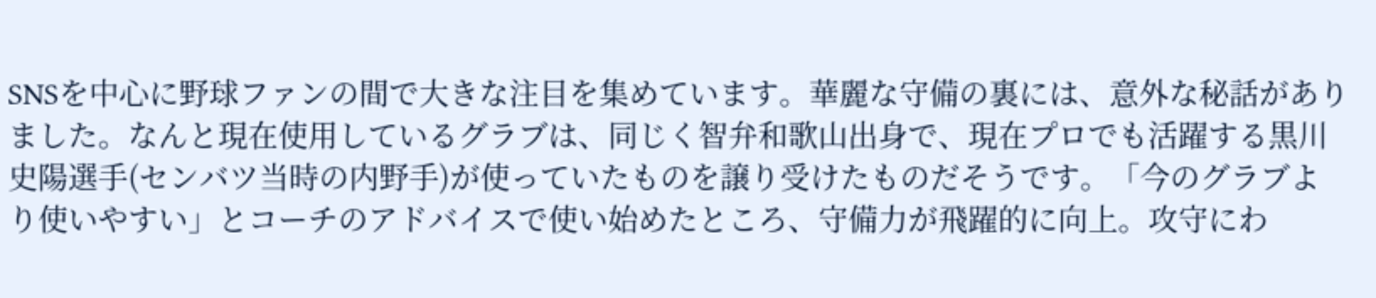SNSを中心に野球ファンの間で大きな注目を集めています。華麗な守備の裏には、意外な秘話がありました。なんと現在使用しているグラブは、同じく智弁和歌山出身で、現在プロでも活躍する黒川史陽選手(センバツ当時の内野手)が使っていたものを譲り受けたものだそうです。「今のグラブより使いやすい」とコーチのアドバイスで使い始めたところ、守備力が飛躍的に向上。攻守にわ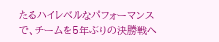たるハイレベルなパフォーマンスで、チームを5年ぶりの決勝戦へ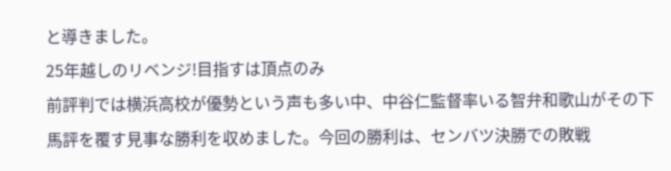と導きました。
25年越しのリベンジ!目指すは頂点のみ
前評判では横浜高校が優勢という声も多い中、中谷仁監督率いる智弁和歌山がその下馬評を覆す見事な勝利を収めました。今回の勝利は、センバツ決勝での敗戦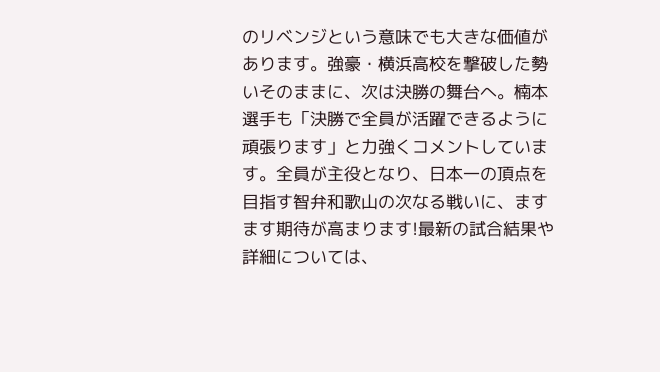のリベンジという意味でも大きな価値があります。強豪・横浜高校を撃破した勢いそのままに、次は決勝の舞台へ。楠本選手も「決勝で全員が活躍できるように頑張ります」と力強くコメントしています。全員が主役となり、日本一の頂点を目指す智弁和歌山の次なる戦いに、ますます期待が高まります!最新の試合結果や詳細については、